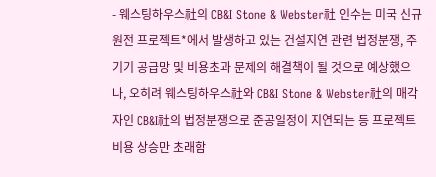- 웨스팅하우스社의 CB&I Stone & Webster社 인수는 미국 신규원전 프로젝트*에서 발생하고 있는 건설지연 관련 법정분쟁, 주기기 공급망 및 비용초과 문제의 해결책이 될 것으로 예상했으나, 오히려 웨스팅하우스社와 CB&I Stone & Webster社의 매각자인 CB&I社의 법정분쟁으로 준공일정이 지연되는 등 프로젝트 비용 상승만 초래함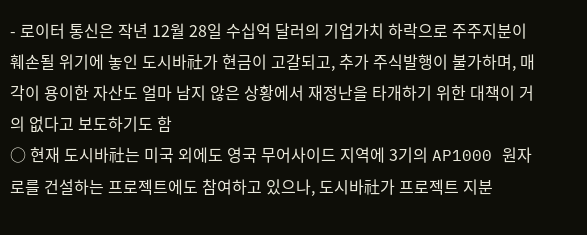- 로이터 통신은 작년 12월 28일 수십억 달러의 기업가치 하락으로 주주지분이 훼손될 위기에 놓인 도시바社가 현금이 고갈되고, 추가 주식발행이 불가하며, 매각이 용이한 자산도 얼마 남지 않은 상황에서 재정난을 타개하기 위한 대책이 거의 없다고 보도하기도 함
○ 현재 도시바社는 미국 외에도 영국 무어사이드 지역에 3기의 AP1000 원자로를 건설하는 프로젝트에도 참여하고 있으나, 도시바社가 프로젝트 지분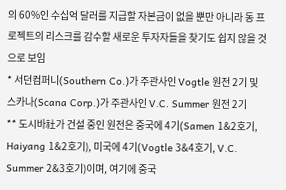의 60%인 수십억 달러를 지급할 자본금이 없을 뿐만 아니라 동 프로젝트의 리스크를 감수할 새로운 투자자들을 찾기도 쉽지 않을 것으로 보임
* 서던컴퍼니(Southern Co.)가 주관사인 Vogtle 원전 2기 및 스카나(Scana Corp.)가 주관사인 V.C. Summer 원전 2기
** 도시바社가 건설 중인 원전은 중국에 4기(Samen 1&2호기, Haiyang 1&2호기), 미국에 4기(Vogtle 3&4호기, V.C. Summer 2&3호기)이며, 여기에 중국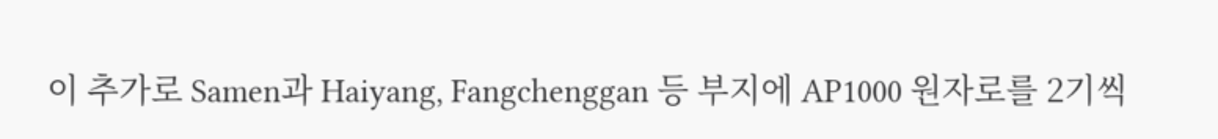이 추가로 Samen과 Haiyang, Fangchenggan 등 부지에 AP1000 원자로를 2기씩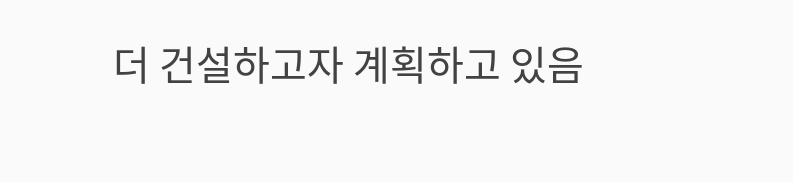더 건설하고자 계획하고 있음